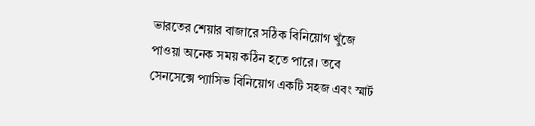ভারতের শেয়ার বাজারে সঠিক বিনিয়োগ খুঁজে পাওয়া অনেক সময় কঠিন হতে পারে। তবে সেনসেক্সে প্যাসিভ বিনিয়োগ একটি সহজ এবং স্মার্ট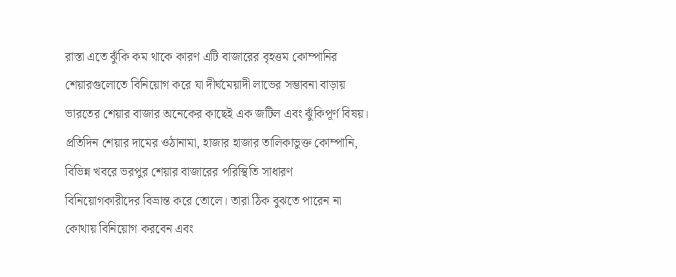রাস্তা এতে ঝুঁকি কম থাকে কারণ এটি বাজারের বৃহত্তম কোম্পানির শেয়ারগুলোতে বিনিয়োগ করে যা দীর্ঘমেয়াদী লাভের সম্ভাবনা বাড়ায়
ভারতের শেয়ার বাজার অনেকের কাছেই এক জটিল এবং ঝুঁকিপূর্ণ বিষয়। প্রতিদিন শেয়ার দামের ওঠানামা, হাজার হাজার তালিকাভুক্ত কোম্পানি, বিভিন্ন খবরে ভরপুর শেয়ার বাজারের পরিস্থিতি সাধারণ বিনিয়োগকারীদের বিভ্রান্ত করে তোলে। তারা ঠিক বুঝতে পারেন না কোথায় বিনিয়োগ করবেন এবং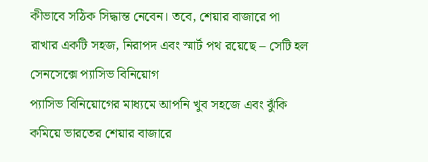কীভাবে সঠিক সিদ্ধান্ত নেবেন। তবে, শেয়ার বাজারে পা রাখার একটি সহজ, নিরাপদ এবং স্মার্ট পথ রয়েছে – সেটি হল সেনসেক্সে প্যাসিভ বিনিয়োগ
প্যাসিভ বিনিয়োগের মাধ্যমে আপনি খুব সহজে এবং ঝুঁকি কমিয়ে ভারতের শেয়ার বাজারে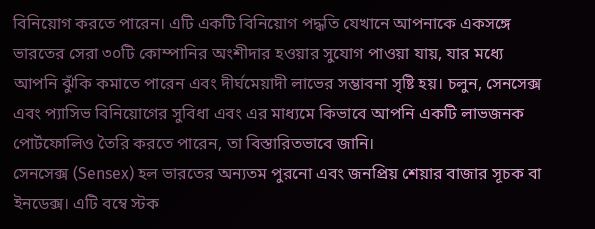বিনিয়োগ করতে পারেন। এটি একটি বিনিয়োগ পদ্ধতি যেখানে আপনাকে একসঙ্গে ভারতের সেরা ৩০টি কোম্পানির অংশীদার হওয়ার সুযোগ পাওয়া যায়, যার মধ্যে আপনি ঝুঁকি কমাতে পারেন এবং দীর্ঘমেয়াদী লাভের সম্ভাবনা সৃষ্টি হয়। চলুন, সেনসেক্স এবং প্যাসিভ বিনিয়োগের সুবিধা এবং এর মাধ্যমে কিভাবে আপনি একটি লাভজনক পোর্টফোলিও তৈরি করতে পারেন, তা বিস্তারিতভাবে জানি।
সেনসেক্স (Sensex) হল ভারতের অন্যতম পুরনো এবং জনপ্রিয় শেয়ার বাজার সূচক বা ইনডেক্স। এটি বম্বে স্টক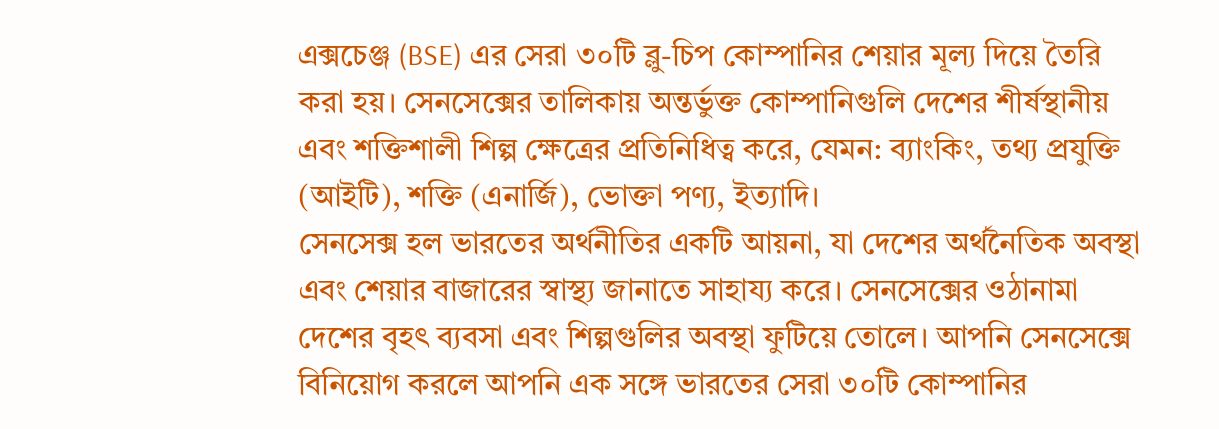এক্সচেঞ্জ (BSE) এর সেরা ৩০টি ব্লু-চিপ কোম্পানির শেয়ার মূল্য দিয়ে তৈরি করা হয়। সেনসেক্সের তালিকায় অন্তর্ভুক্ত কোম্পানিগুলি দেশের শীর্ষস্থানীয় এবং শক্তিশালী শিল্প ক্ষেত্রের প্রতিনিধিত্ব করে, যেমন: ব্যাংকিং, তথ্য প্রযুক্তি (আইটি), শক্তি (এনার্জি), ভোক্তা পণ্য, ইত্যাদি।
সেনসেক্স হল ভারতের অর্থনীতির একটি আয়না, যা দেশের অর্থনৈতিক অবস্থা এবং শেয়ার বাজারের স্বাস্থ্য জানাতে সাহায্য করে। সেনসেক্সের ওঠানামা দেশের বৃহৎ ব্যবসা এবং শিল্পগুলির অবস্থা ফুটিয়ে তোলে। আপনি সেনসেক্সে বিনিয়োগ করলে আপনি এক সঙ্গে ভারতের সেরা ৩০টি কোম্পানির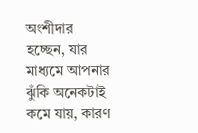অংশীদার হচ্ছেন, যার মাধ্যমে আপনার ঝুঁকি অনেকটাই কমে যায়, কারণ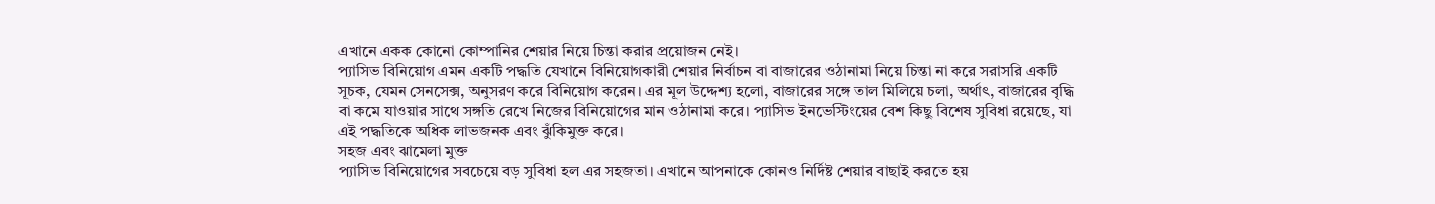এখানে একক কোনো কোম্পানির শেয়ার নিয়ে চিন্তা করার প্রয়োজন নেই।
প্যাসিভ বিনিয়োগ এমন একটি পদ্ধতি যেখানে বিনিয়োগকারী শেয়ার নির্বাচন বা বাজারের ওঠানামা নিয়ে চিন্তা না করে সরাসরি একটি সূচক, যেমন সেনসেক্স, অনুসরণ করে বিনিয়োগ করেন। এর মূল উদ্দেশ্য হলো, বাজারের সঙ্গে তাল মিলিয়ে চলা, অর্থাৎ, বাজারের বৃদ্ধি বা কমে যাওয়ার সাথে সঙ্গতি রেখে নিজের বিনিয়োগের মান ওঠানামা করে। প্যাসিভ ইনভেস্টিংয়ের বেশ কিছু বিশেষ সুবিধা রয়েছে, যা এই পদ্ধতিকে অধিক লাভজনক এবং ঝুঁকিমুক্ত করে।
সহজ এবং ঝামেলা মুক্ত
প্যাসিভ বিনিয়োগের সবচেয়ে বড় সুবিধা হল এর সহজতা। এখানে আপনাকে কোনও নির্দিষ্ট শেয়ার বাছাই করতে হয়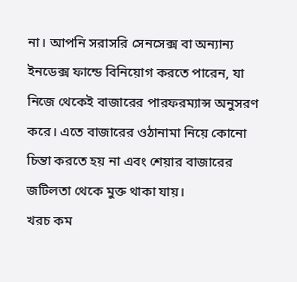না। আপনি সরাসরি সেনসেক্স বা অন্যান্য ইনডেক্স ফান্ডে বিনিয়োগ করতে পারেন, যা নিজে থেকেই বাজারের পারফরম্যান্স অনুসরণ করে। এতে বাজারের ওঠানামা নিয়ে কোনো চিন্তা করতে হয় না এবং শেয়ার বাজারের জটিলতা থেকে মুক্ত থাকা যায়।
খরচ কম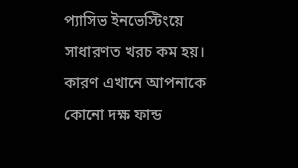প্যাসিভ ইনভেস্টিংয়ে সাধারণত খরচ কম হয়। কারণ এখানে আপনাকে কোনো দক্ষ ফান্ড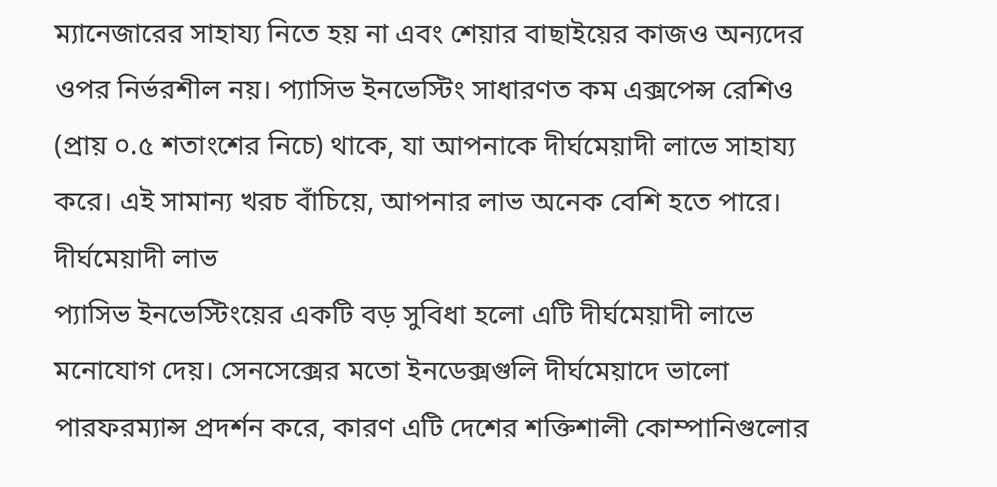ম্যানেজারের সাহায্য নিতে হয় না এবং শেয়ার বাছাইয়ের কাজও অন্যদের ওপর নির্ভরশীল নয়। প্যাসিভ ইনভেস্টিং সাধারণত কম এক্সপেন্স রেশিও (প্রায় ০.৫ শতাংশের নিচে) থাকে, যা আপনাকে দীর্ঘমেয়াদী লাভে সাহায্য করে। এই সামান্য খরচ বাঁচিয়ে, আপনার লাভ অনেক বেশি হতে পারে।
দীর্ঘমেয়াদী লাভ
প্যাসিভ ইনভেস্টিংয়ের একটি বড় সুবিধা হলো এটি দীর্ঘমেয়াদী লাভে মনোযোগ দেয়। সেনসেক্সের মতো ইনডেক্সগুলি দীর্ঘমেয়াদে ভালো পারফরম্যান্স প্রদর্শন করে, কারণ এটি দেশের শক্তিশালী কোম্পানিগুলোর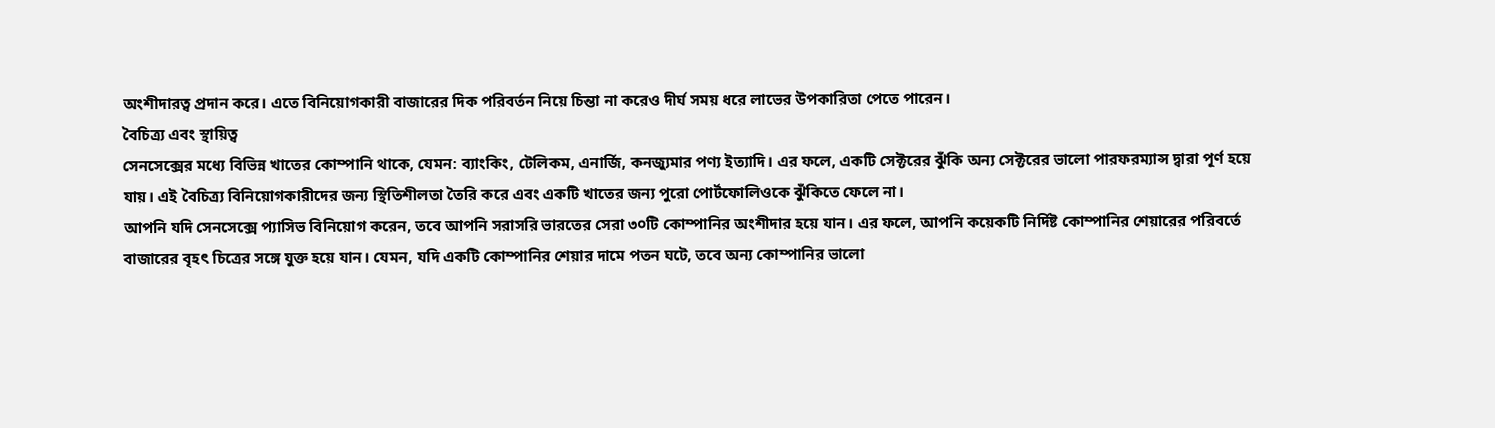অংশীদারত্ব প্রদান করে। এতে বিনিয়োগকারী বাজারের দিক পরিবর্তন নিয়ে চিন্তা না করেও দীর্ঘ সময় ধরে লাভের উপকারিতা পেতে পারেন।
বৈচিত্র্য এবং স্থায়িত্ব
সেনসেক্সের মধ্যে বিভিন্ন খাতের কোম্পানি থাকে, যেমন: ব্যাংকিং, টেলিকম, এনার্জি, কনজ্যুমার পণ্য ইত্যাদি। এর ফলে, একটি সেক্টরের ঝুঁকি অন্য সেক্টরের ভালো পারফরম্যান্স দ্বারা পূর্ণ হয়ে যায়। এই বৈচিত্র্য বিনিয়োগকারীদের জন্য স্থিতিশীলতা তৈরি করে এবং একটি খাতের জন্য পুরো পোর্টফোলিওকে ঝুঁকিতে ফেলে না।
আপনি যদি সেনসেক্সে প্যাসিভ বিনিয়োগ করেন, তবে আপনি সরাসরি ভারতের সেরা ৩০টি কোম্পানির অংশীদার হয়ে যান। এর ফলে, আপনি কয়েকটি নির্দিষ্ট কোম্পানির শেয়ারের পরিবর্তে বাজারের বৃহৎ চিত্রের সঙ্গে যুক্ত হয়ে যান। যেমন, যদি একটি কোম্পানির শেয়ার দামে পতন ঘটে, তবে অন্য কোম্পানির ভালো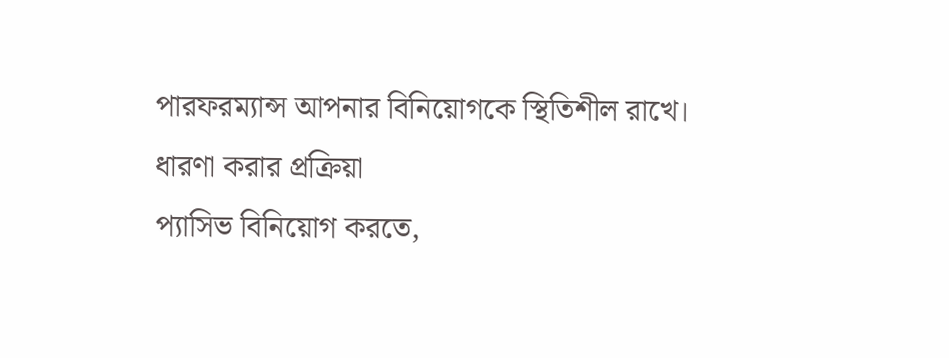পারফরম্যান্স আপনার বিনিয়োগকে স্থিতিশীল রাখে।
ধারণা করার প্রক্রিয়া
প্যাসিভ বিনিয়োগ করতে,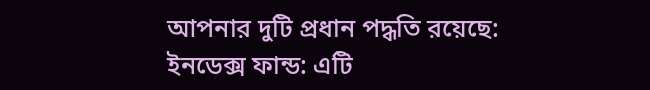আপনার দুটি প্রধান পদ্ধতি রয়েছে:
ইনডেক্স ফান্ড: এটি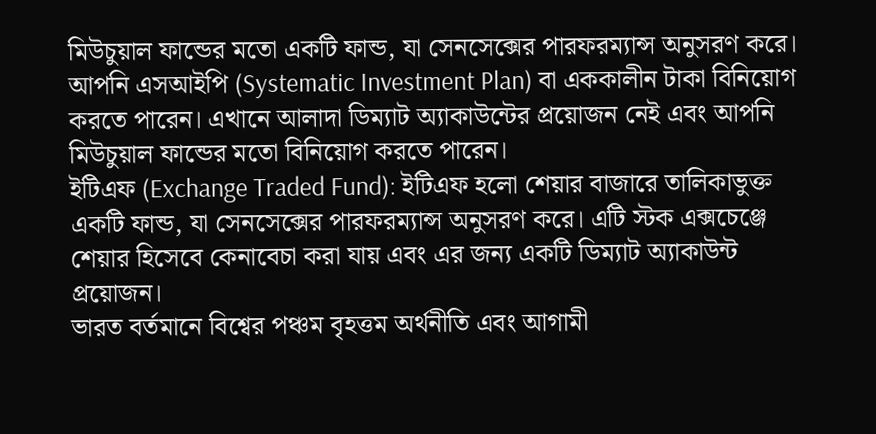মিউচুয়াল ফান্ডের মতো একটি ফান্ড, যা সেনসেক্সের পারফরম্যান্স অনুসরণ করে। আপনি এসআইপি (Systematic Investment Plan) বা এককালীন টাকা বিনিয়োগ করতে পারেন। এখানে আলাদা ডিম্যাট অ্যাকাউন্টের প্রয়োজন নেই এবং আপনি মিউচুয়াল ফান্ডের মতো বিনিয়োগ করতে পারেন।
ইটিএফ (Exchange Traded Fund): ইটিএফ হলো শেয়ার বাজারে তালিকাভুক্ত একটি ফান্ড, যা সেনসেক্সের পারফরম্যান্স অনুসরণ করে। এটি স্টক এক্সচেঞ্জে শেয়ার হিসেবে কেনাবেচা করা যায় এবং এর জন্য একটি ডিম্যাট অ্যাকাউন্ট প্রয়োজন।
ভারত বর্তমানে বিশ্বের পঞ্চম বৃহত্তম অর্থনীতি এবং আগামী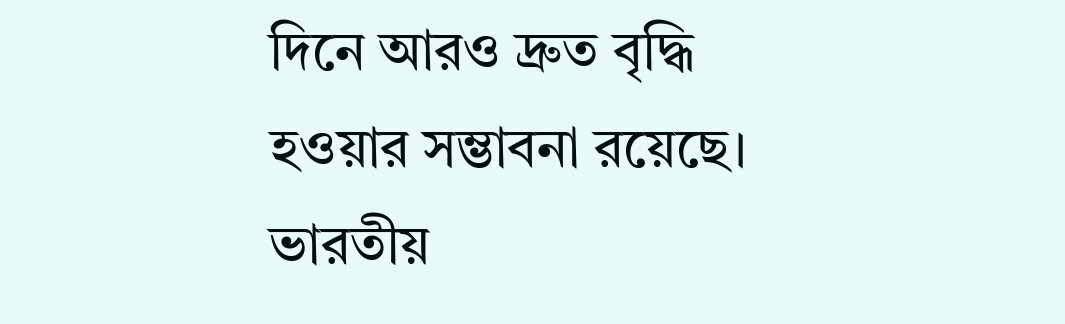দিনে আরও দ্রুত বৃদ্ধি হওয়ার সম্ভাবনা রয়েছে। ভারতীয়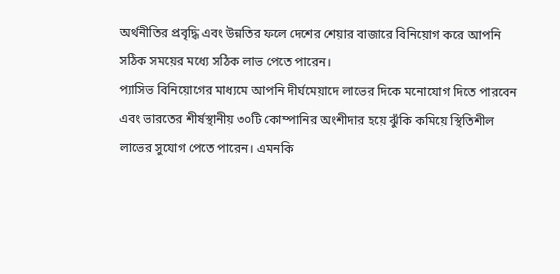অর্থনীতির প্রবৃদ্ধি এবং উন্নতির ফলে দেশের শেয়ার বাজারে বিনিয়োগ করে আপনি সঠিক সময়ের মধ্যে সঠিক লাভ পেতে পারেন।
প্যাসিভ বিনিয়োগের মাধ্যমে আপনি দীর্ঘমেয়াদে লাভের দিকে মনোযোগ দিতে পারবেন এবং ভারতের শীর্ষস্থানীয় ৩০টি কোম্পানির অংশীদার হয়ে ঝুঁকি কমিয়ে স্থিতিশীল লাভের সুযোগ পেতে পারেন। এমনকি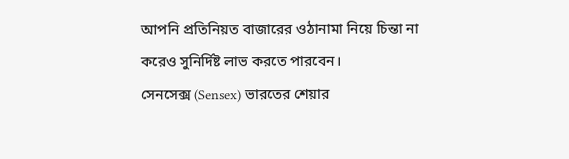আপনি প্রতিনিয়ত বাজারের ওঠানামা নিয়ে চিন্তা না করেও সুনির্দিষ্ট লাভ করতে পারবেন।
সেনসেক্স (Sensex) ভারতের শেয়ার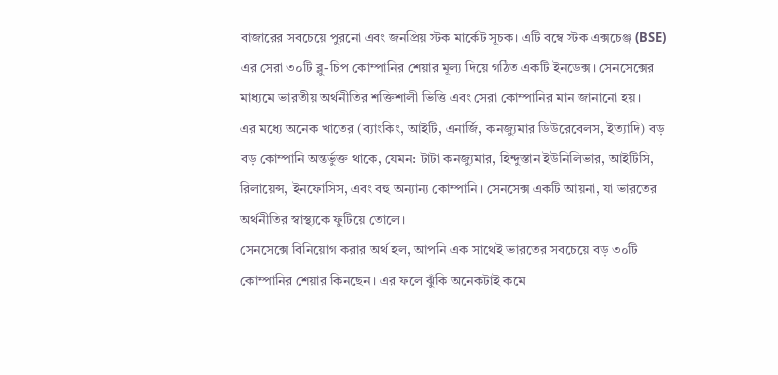বাজারের সবচেয়ে পুরনো এবং জনপ্রিয় স্টক মার্কেট সূচক। এটি বম্বে স্টক এক্সচেঞ্জ (BSE) এর সেরা ৩০টি ব্লু-চিপ কোম্পানির শেয়ার মূল্য দিয়ে গঠিত একটি ইনডেক্স। সেনসেক্সের মাধ্যমে ভারতীয় অর্থনীতির শক্তিশালী ভিত্তি এবং সেরা কোম্পানির মান জানানো হয়।
এর মধ্যে অনেক খাতের (ব্যাংকিং, আইটি, এনার্জি, কনজ্যুমার ডিউরেবেলস, ইত্যাদি) বড় বড় কোম্পানি অন্তর্ভুক্ত থাকে, যেমন: টাটা কনজ্যুমার, হিন্দুস্তান ইউনিলিভার, আইটিসি, রিলায়েন্স, ইনফোসিস, এবং বহু অন্যান্য কোম্পানি। সেনসেক্স একটি আয়না, যা ভারতের অর্থনীতির স্বাস্থ্যকে ফুটিয়ে তোলে।
সেনসেক্সে বিনিয়োগ করার অর্থ হল, আপনি এক সাথেই ভারতের সবচেয়ে বড় ৩০টি কোম্পানির শেয়ার কিনছেন। এর ফলে ঝুঁকি অনেকটাই কমে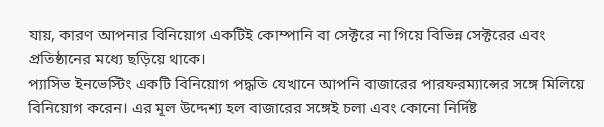যায়, কারণ আপনার বিনিয়োগ একটিই কোম্পানি বা সেক্টরে না গিয়ে বিভিন্ন সেক্টরের এবং প্রতিষ্ঠানের মধ্যে ছড়িয়ে থাকে।
প্যাসিভ ইনভেস্টিং একটি বিনিয়োগ পদ্ধতি যেখানে আপনি বাজারের পারফরম্যান্সের সঙ্গে মিলিয়ে বিনিয়োগ করেন। এর মূল উদ্দেশ্য হল বাজারের সঙ্গেই চলা এবং কোনো নির্দিষ্ট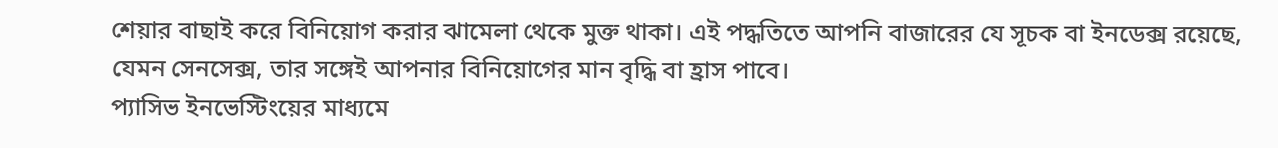শেয়ার বাছাই করে বিনিয়োগ করার ঝামেলা থেকে মুক্ত থাকা। এই পদ্ধতিতে আপনি বাজারের যে সূচক বা ইনডেক্স রয়েছে, যেমন সেনসেক্স, তার সঙ্গেই আপনার বিনিয়োগের মান বৃদ্ধি বা হ্রাস পাবে।
প্যাসিভ ইনভেস্টিংয়ের মাধ্যমে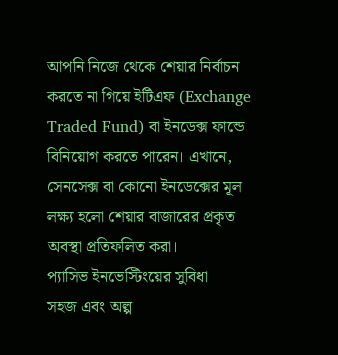আপনি নিজে থেকে শেয়ার নির্বাচন করতে না গিয়ে ইটিএফ (Exchange Traded Fund) বা ইনডেক্স ফান্ডে বিনিয়োগ করতে পারেন। এখানে, সেনসেক্স বা কোনো ইনডেক্সের মূল লক্ষ্য হলো শেয়ার বাজারের প্রকৃত অবস্থা প্রতিফলিত করা।
প্যাসিভ ইনভেস্টিংয়ের সুবিধা
সহজ এবং অল্প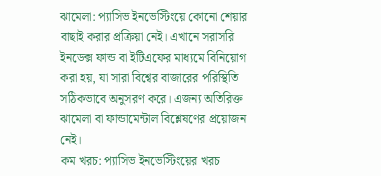ঝামেলা: প্যাসিভ ইনভেস্টিংয়ে কোনো শেয়ার বাছাই করার প্রক্রিয়া নেই। এখানে সরাসরি ইনডেক্স ফান্ড বা ইটিএফের মাধ্যমে বিনিয়োগ করা হয়, যা সারা বিশ্বের বাজারের পরিস্থিতি সঠিকভাবে অনুসরণ করে। এজন্য অতিরিক্ত ঝামেলা বা ফান্ডামেন্টাল বিশ্লেষণের প্রয়োজন নেই।
কম খরচ: প্যাসিভ ইনভেস্টিংয়ের খরচ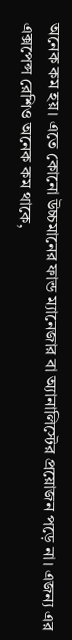অনেক কম হয়। এতে কোনো উচ্চমানের ফান্ড ম্যানেজার বা অ্যানালিস্টের প্রয়োজন পড়ে না। এজন্য এর এক্সপেন্স রেশিও অনেক কম থাকে,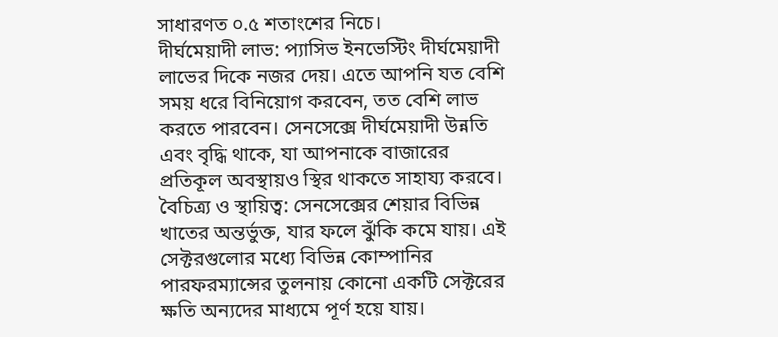সাধারণত ০.৫ শতাংশের নিচে।
দীর্ঘমেয়াদী লাভ: প্যাসিভ ইনভেস্টিং দীর্ঘমেয়াদী লাভের দিকে নজর দেয়। এতে আপনি যত বেশি সময় ধরে বিনিয়োগ করবেন, তত বেশি লাভ করতে পারবেন। সেনসেক্সে দীর্ঘমেয়াদী উন্নতি এবং বৃদ্ধি থাকে, যা আপনাকে বাজারের প্রতিকূল অবস্থায়ও স্থির থাকতে সাহায্য করবে।
বৈচিত্র্য ও স্থায়িত্ব: সেনসেক্সের শেয়ার বিভিন্ন খাতের অন্তর্ভুক্ত, যার ফলে ঝুঁকি কমে যায়। এই সেক্টরগুলোর মধ্যে বিভিন্ন কোম্পানির পারফরম্যান্সের তুলনায় কোনো একটি সেক্টরের ক্ষতি অন্যদের মাধ্যমে পূর্ণ হয়ে যায়।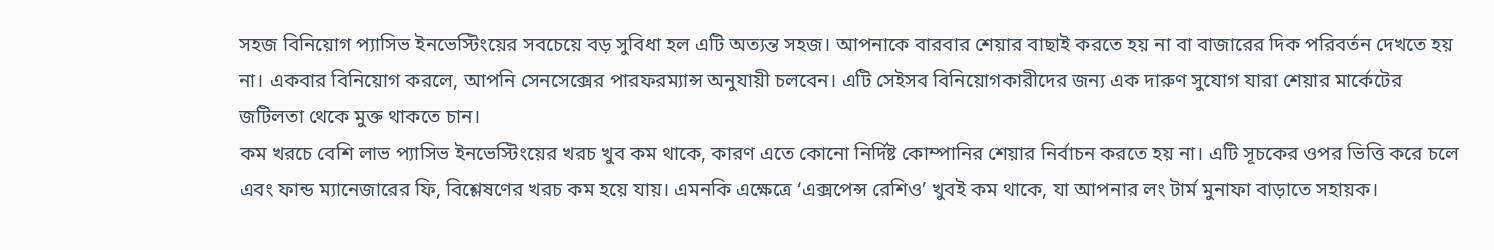সহজ বিনিয়োগ প্যাসিভ ইনভেস্টিংয়ের সবচেয়ে বড় সুবিধা হল এটি অত্যন্ত সহজ। আপনাকে বারবার শেয়ার বাছাই করতে হয় না বা বাজারের দিক পরিবর্তন দেখতে হয় না। একবার বিনিয়োগ করলে, আপনি সেনসেক্সের পারফরম্যান্স অনুযায়ী চলবেন। এটি সেইসব বিনিয়োগকারীদের জন্য এক দারুণ সুযোগ যারা শেয়ার মার্কেটের জটিলতা থেকে মুক্ত থাকতে চান।
কম খরচে বেশি লাভ প্যাসিভ ইনভেস্টিংয়ের খরচ খুব কম থাকে, কারণ এতে কোনো নির্দিষ্ট কোম্পানির শেয়ার নির্বাচন করতে হয় না। এটি সূচকের ওপর ভিত্তি করে চলে এবং ফান্ড ম্যানেজারের ফি, বিশ্লেষণের খরচ কম হয়ে যায়। এমনকি এক্ষেত্রে ‘এক্সপেন্স রেশিও’ খুবই কম থাকে, যা আপনার লং টার্ম মুনাফা বাড়াতে সহায়ক।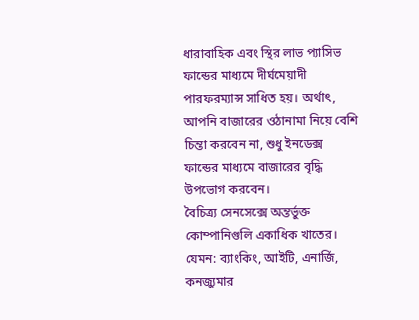ধারাবাহিক এবং স্থির লাভ প্যাসিভ ফান্ডের মাধ্যমে দীর্ঘমেয়াদী পারফরম্যান্স সাধিত হয়। অর্থাৎ, আপনি বাজারের ওঠানামা নিয়ে বেশি চিন্তা করবেন না, শুধু ইনডেক্স ফান্ডের মাধ্যমে বাজারের বৃদ্ধি উপভোগ করবেন।
বৈচিত্র্য সেনসেক্সে অন্তর্ভুক্ত কোম্পানিগুলি একাধিক খাতের। যেমন: ব্যাংকিং, আইটি, এনার্জি, কনজ্যুমার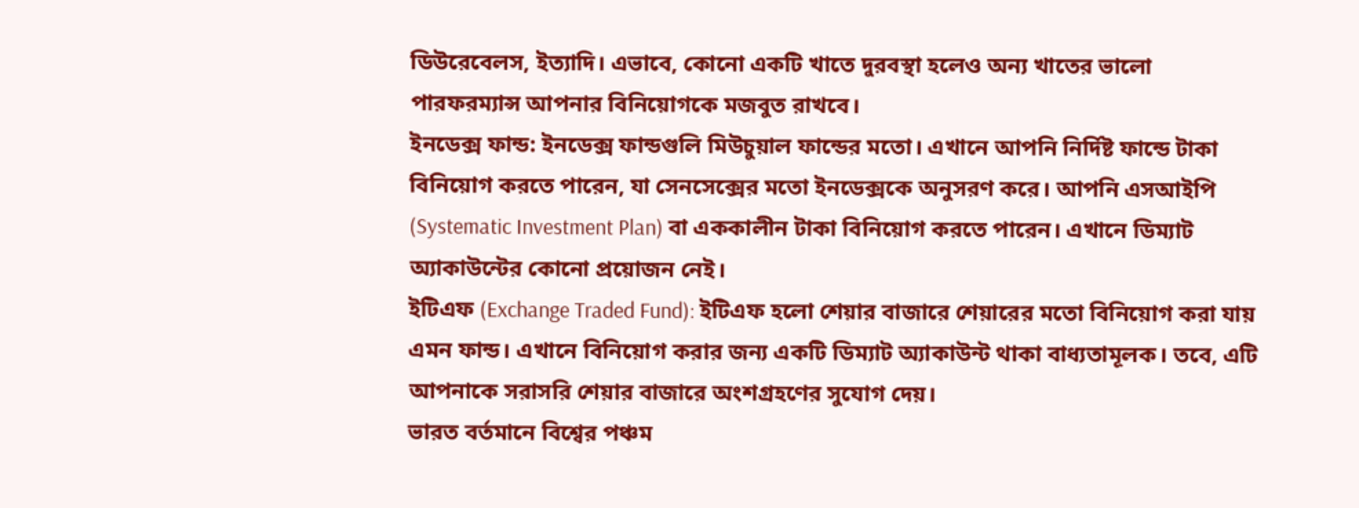ডিউরেবেলস, ইত্যাদি। এভাবে, কোনো একটি খাতে দুরবস্থা হলেও অন্য খাতের ভালো পারফরম্যান্স আপনার বিনিয়োগকে মজবুত রাখবে।
ইনডেক্স ফান্ড: ইনডেক্স ফান্ডগুলি মিউচুয়াল ফান্ডের মতো। এখানে আপনি নির্দিষ্ট ফান্ডে টাকা বিনিয়োগ করতে পারেন, যা সেনসেক্সের মতো ইনডেক্সকে অনুসরণ করে। আপনি এসআইপি (Systematic Investment Plan) বা এককালীন টাকা বিনিয়োগ করতে পারেন। এখানে ডিম্যাট অ্যাকাউন্টের কোনো প্রয়োজন নেই।
ইটিএফ (Exchange Traded Fund): ইটিএফ হলো শেয়ার বাজারে শেয়ারের মতো বিনিয়োগ করা যায় এমন ফান্ড। এখানে বিনিয়োগ করার জন্য একটি ডিম্যাট অ্যাকাউন্ট থাকা বাধ্যতামূলক। তবে, এটি আপনাকে সরাসরি শেয়ার বাজারে অংশগ্রহণের সুযোগ দেয়।
ভারত বর্তমানে বিশ্বের পঞ্চম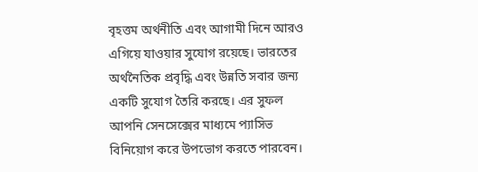বৃহত্তম অর্থনীতি এবং আগামী দিনে আরও এগিয়ে যাওয়ার সুযোগ রয়েছে। ভারতের অর্থনৈতিক প্রবৃদ্ধি এবং উন্নতি সবার জন্য একটি সুযোগ তৈরি করছে। এর সুফল আপনি সেনসেক্সের মাধ্যমে প্যাসিভ বিনিয়োগ করে উপভোগ করতে পারবেন।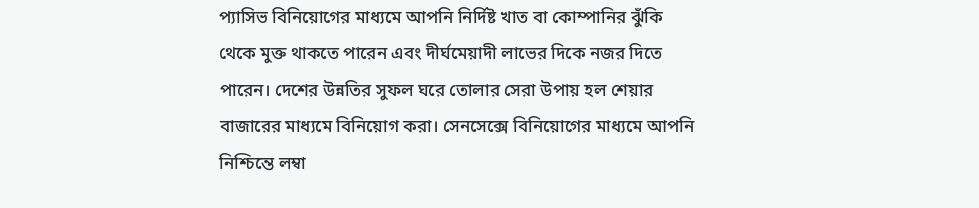প্যাসিভ বিনিয়োগের মাধ্যমে আপনি নির্দিষ্ট খাত বা কোম্পানির ঝুঁকি থেকে মুক্ত থাকতে পারেন এবং দীর্ঘমেয়াদী লাভের দিকে নজর দিতে পারেন। দেশের উন্নতির সুফল ঘরে তোলার সেরা উপায় হল শেয়ার বাজারের মাধ্যমে বিনিয়োগ করা। সেনসেক্সে বিনিয়োগের মাধ্যমে আপনি নিশ্চিন্তে লম্বা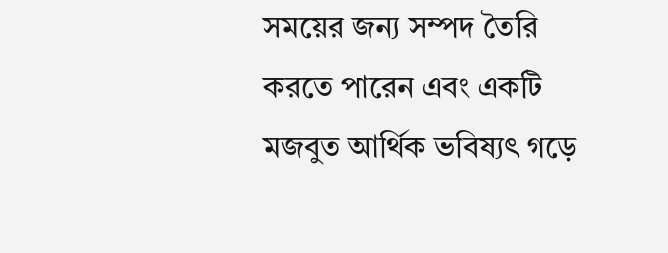সময়ের জন্য সম্পদ তৈরি করতে পারেন এবং একটি মজবুত আর্থিক ভবিষ্যৎ গড়ে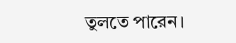তুলতে পারেন।